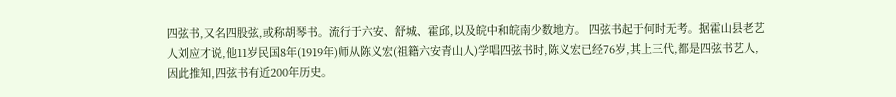四弦书,又名四股弦,或称胡琴书。流行于六安、舒城、霍邱,以及皖中和皖南少数地方。 四弦书起于何时无考。据霍山县老艺人刘应才说,他11岁民国8年(1919年)师从陈义宏(祖籍六安青山人)学唱四弦书时,陈义宏已经76岁,其上三代,都是四弦书艺人,因此推知,四弦书有近200年历史。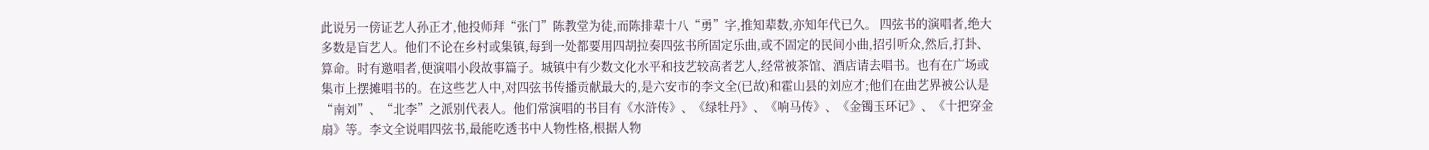此说另一傍证艺人孙正才,他投师拜“张门”陈教堂为徒,而陈排辈十八“勇”字,推知辈数,亦知年代已久。 四弦书的演唱者,绝大多数是盲艺人。他们不论在乡村或集镇,每到一处都要用四胡拉奏四弦书所固定乐曲,或不固定的民间小曲,招引听众,然后,打卦、算命。时有邀唱者,便演唱小段故事篇子。城镇中有少数文化水平和技艺较高者艺人,经常被茶馆、酒店请去唱书。也有在广场或集市上摆摊唱书的。在这些艺人中,对四弦书传播贡献最大的,是六安市的李文全(已故)和霍山县的刘应才;他们在曲艺界被公认是“南刘”、“北李”之派别代表人。他们常演唱的书目有《水浒传》、《绿牡丹》、《响马传》、《金镯玉环记》、《十把穿金扇》等。李文全说唱四弦书,最能吃透书中人物性格,根据人物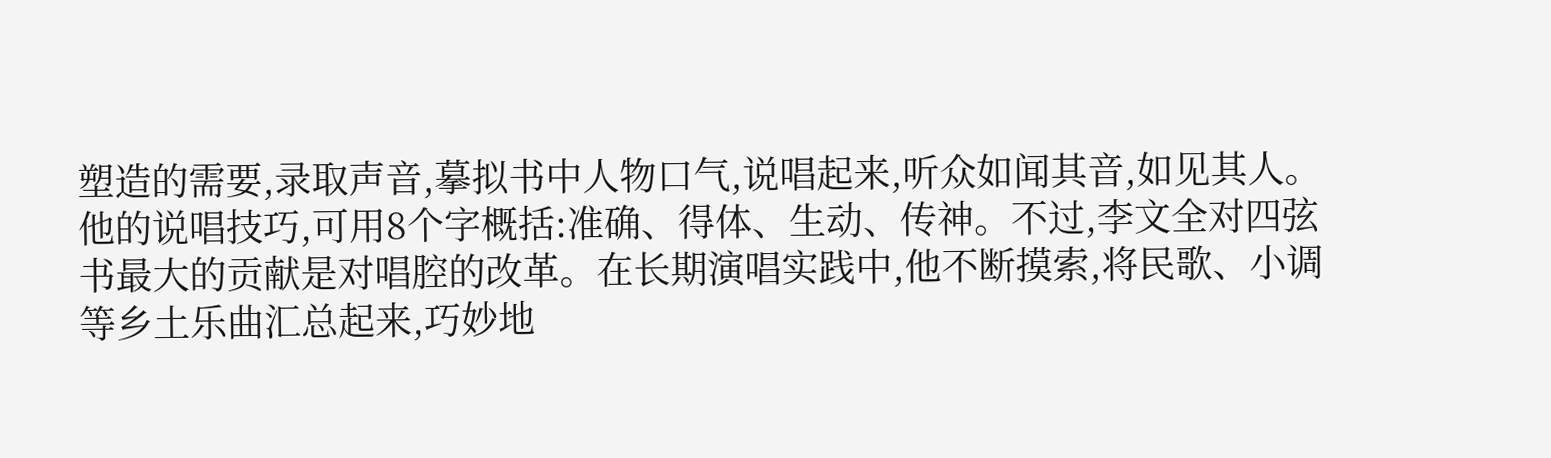塑造的需要,录取声音,摹拟书中人物口气,说唱起来,听众如闻其音,如见其人。他的说唱技巧,可用8个字概括:准确、得体、生动、传神。不过,李文全对四弦书最大的贡献是对唱腔的改革。在长期演唱实践中,他不断摸索,将民歌、小调等乡土乐曲汇总起来,巧妙地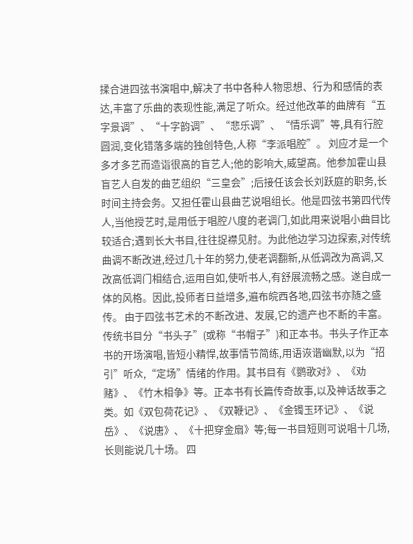揉合进四弦书演唱中,解决了书中各种人物思想、行为和感情的表达,丰富了乐曲的表现性能,满足了听众。经过他改革的曲牌有“五字景调”、“十字韵调”、“悲乐调”、“情乐调”等,具有行腔圆润,变化错落多端的独创特色,人称“李派唱腔”。 刘应才是一个多才多艺而造诣很高的盲艺人;他的影响大,威望高。他参加霍山县盲艺人自发的曲艺组织“三皇会”;后接任该会长刘跃庭的职务,长时间主持会务。又担任霍山县曲艺说唱组长。他是四弦书第四代传人,当他授艺时,是用低于唱腔八度的老调门,如此用来说唱小曲目比较适合;遇到长大书目,往往捉襟见肘。为此他边学习边探索,对传统曲调不断改进,经过几十年的努力,使老调翻新,从低调改为高调,又改高低调门相结合,运用自如,使听书人,有舒展流畅之感。遂自成一体的风格。因此,投师者日益增多,遍布皖西各地,四弦书亦随之盛传。 由于四弦书艺术的不断改进、发展,它的遗产也不断的丰富。传统书目分“书头子”(或称“书帽子”)和正本书。书头子作正本书的开场演唱,皆短小精悍,故事情节简练,用语诙谐幽默,以为“招引”听众,“定场”情绪的作用。其书目有《鹦歌对》、《劝赌》、《竹木相争》等。正本书有长篇传奇故事,以及神话故事之类。如《双包荷花记》、《双鞭记》、《金镯玉环记》、《说岳》、《说唐》、《十把穿金扇》等;每一书目短则可说唱十几场,长则能说几十场。 四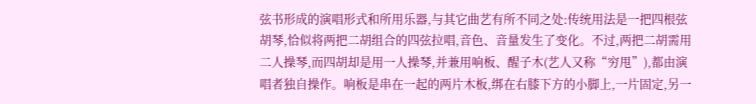弦书形成的演唱形式和所用乐器,与其它曲艺有所不同之处:传统用法是一把四根弦胡琴,恰似将两把二胡组合的四弦拉唱,音色、音量发生了变化。不过,两把二胡需用二人操琴,而四胡却是用一人操琴,并兼用响板、醒子木(艺人又称“穷甩”),都由演唱者独自操作。响板是串在一起的两片木板,绑在右膝下方的小脚上,一片固定,另一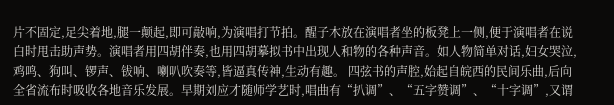片不固定,足尖着地,腿一颠起,即可敲响,为演唱打节拍。醒子木放在演唱者坐的板凳上一侧,便于演唱者在说白时甩击助声势。演唱者用四胡伴奏,也用四胡摹拟书中出现人和物的各种声音。如人物简单对话,妇女哭泣,鸡鸣、狗叫、锣声、钹响、喇叭吹奏等,皆逼真传神,生动有趣。 四弦书的声腔,始起自皖西的民间乐曲,后向全省流布时吸收各地音乐发展。早期刘应才随师学艺时,唱曲有“扒调”、“五字赞调”、“十字调”,又谓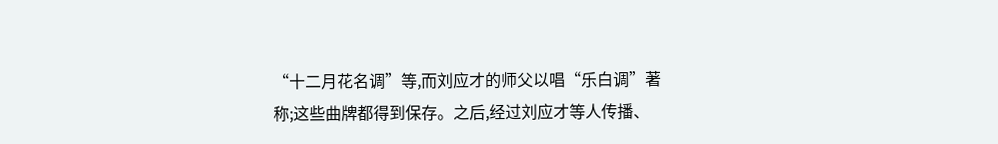“十二月花名调”等,而刘应才的师父以唱“乐白调”著称;这些曲牌都得到保存。之后,经过刘应才等人传播、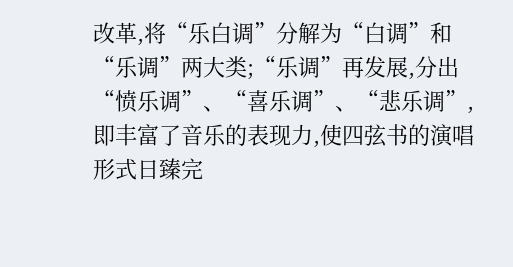改革,将“乐白调”分解为“白调”和“乐调”两大类;“乐调”再发展,分出“愤乐调”、“喜乐调”、“悲乐调”,即丰富了音乐的表现力,使四弦书的演唱形式日臻完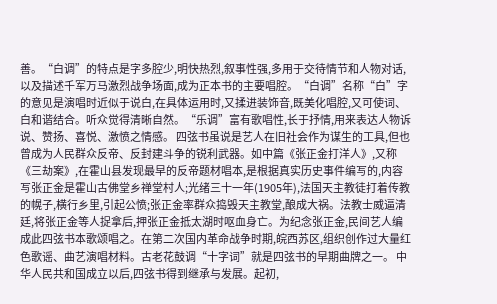善。“白调”的特点是字多腔少,明快热烈,叙事性强,多用于交待情节和人物对话,以及描述千军万马激烈战争场面,成为正本书的主要唱腔。“白调”名称“白”字的意见是演唱时近似于说白,在具体运用时,又揉进装饰音,既美化唱腔,又可使词、白和谐结合。听众觉得清晰自然。“乐调”富有歌唱性,长于抒情,用来表达人物诉说、赞扬、喜悦、激愤之情感。 四弦书虽说是艺人在旧社会作为谋生的工具,但也曾成为人民群众反帝、反封建斗争的锐利武器。如中篇《张正金打洋人》,又称《三劫案》,在霍山县发现最早的反帝题材唱本,是根据真实历史事件编写的,内容写张正金是霍山古佛堂乡禅堂村人;光绪三十一年(1905年),法国天主教徒打着传教的幌子,横行乡里,引起公愤;张正金率群众捣毁天主教堂,酿成大祸。法教士威逼清廷,将张正金等人捉拿后,押张正金抵太湖时呕血身亡。为纪念张正金,民间艺人编成此四弦书本歌颂唱之。在第二次国内革命战争时期,皖西苏区,组织创作过大量红色歌谣、曲艺演唱材料。古老花鼓调“十字词”就是四弦书的早期曲牌之一。 中华人民共和国成立以后,四弦书得到继承与发展。起初,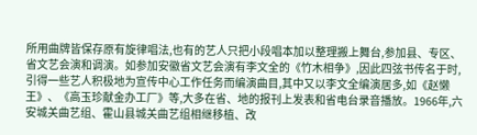所用曲牌皆保存原有旋律唱法,也有的艺人只把小段唱本加以整理搬上舞台,参加县、专区、省文艺会演和调演。如参加安徽省文艺会演有李文全的《竹木相争》,因此四弦书传名于时,引得一些艺人积极地为宣传中心工作任务而编演曲目,其中又以李文全编演居多,如《赵懒王》、《高玉珍献金办工厂》等,大多在省、地的报刊上发表和省电台录音播放。1966年,六安城关曲艺组、霍山县城关曲艺组相继移植、改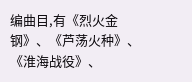编曲目,有《烈火金钢》、《芦荡火种》、《淮海战役》、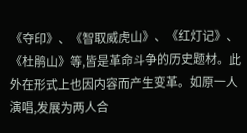《夺印》、《智取威虎山》、《红灯记》、《杜鹃山》等,皆是革命斗争的历史题材。此外在形式上也因内容而产生变革。如原一人演唱,发展为两人合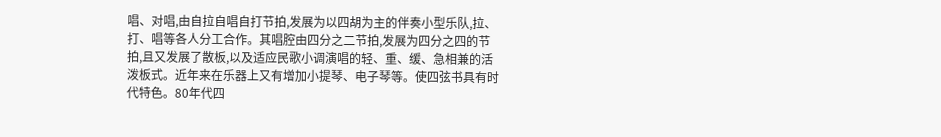唱、对唱,由自拉自唱自打节拍,发展为以四胡为主的伴奏小型乐队,拉、打、唱等各人分工合作。其唱腔由四分之二节拍,发展为四分之四的节拍,且又发展了散板,以及适应民歌小调演唱的轻、重、缓、急相兼的活泼板式。近年来在乐器上又有增加小提琴、电子琴等。使四弦书具有时代特色。80年代四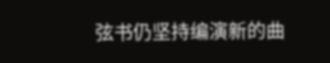弦书仍坚持编演新的曲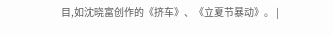目,如沈晓富创作的《挤车》、《立夏节暴动》。 |